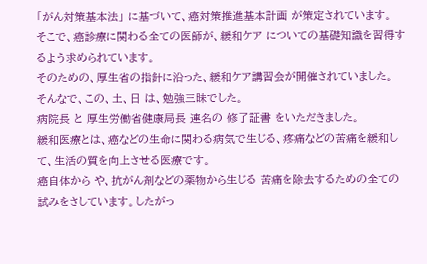「がん対策基本法」 に基づいて、癌対策推進基本計画 が策定されています。
そこで、癌診療に関わる全ての医師が、緩和ケア についての基礎知識を習得するよう求められています。
そのための、厚生省の指針に沿った、緩和ケア講習会が開催されていました。
そんなで、この、土、日 は、勉強三昧でした。
病院長 と 厚生労働省健康局長 連名の 修了証書 をいただきました。
緩和医療とは、癌などの生命に関わる病気で生じる、疼痛などの苦痛を緩和して、生活の質を向上させる医療です。
癌自体から や、抗がん剤などの薬物から生じる 苦痛を除去するための全ての試みをさしています。したがっ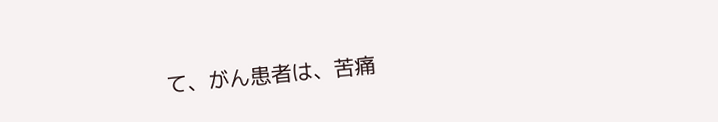て、がん患者は、苦痛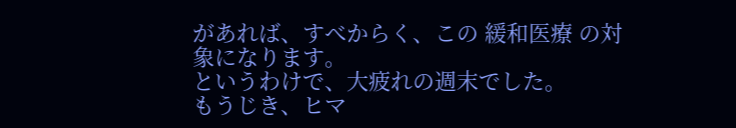があれば、すべからく、この 緩和医療 の対象になります。
というわけで、大疲れの週末でした。
もうじき、ヒマ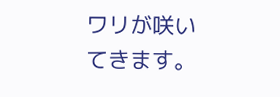ワリが咲いてきます。